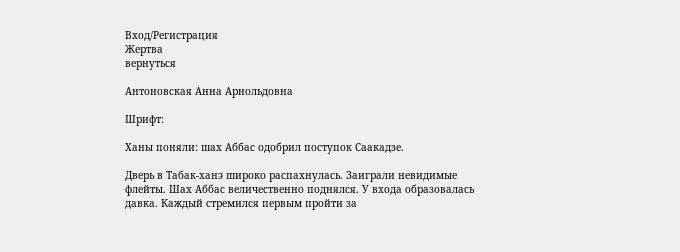Вход/Регистрация
Жертва
вернуться

Антоновская Анна Арнольдовна

Шрифт:

Ханы поняли: шах Аббас одобрил поступок Саакадзе.

Дверь в Табак-ханэ широко распахнулась. Заиграли невидимые флейты. Шах Аббас величественно поднялся. У входа образовалась давка. Каждый стремился первым пройти за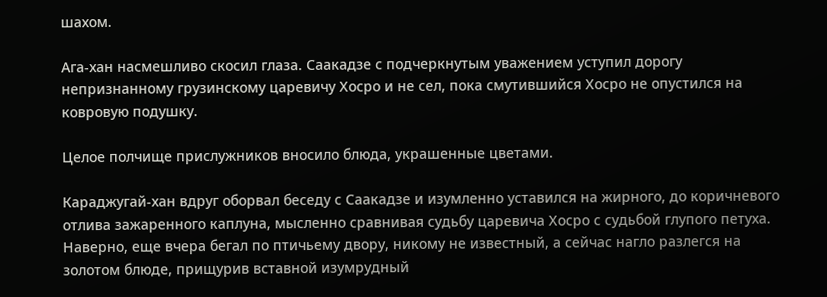шахом.

Ага-хан насмешливо скосил глаза. Саакадзе с подчеркнутым уважением уступил дорогу непризнанному грузинскому царевичу Хосро и не сел, пока смутившийся Хосро не опустился на ковровую подушку.

Целое полчище прислужников вносило блюда, украшенные цветами.

Караджугай-хан вдруг оборвал беседу с Саакадзе и изумленно уставился на жирного, до коричневого отлива зажаренного каплуна, мысленно сравнивая судьбу царевича Хосро с судьбой глупого петуха. Наверно, еще вчера бегал по птичьему двору, никому не известный, а сейчас нагло разлегся на золотом блюде, прищурив вставной изумрудный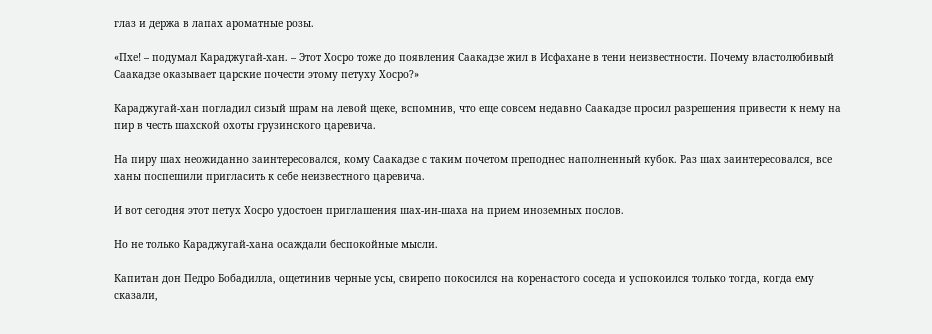глаз и держа в лапах ароматные розы.

«Пхе! – подумал Караджугай-хан. – Этот Хосро тоже до появления Саакадзе жил в Исфахане в тени неизвестности. Почему властолюбивый Саакадзе оказывает царские почести этому петуху Хосро?»

Караджугай-хан погладил сизый шрам на левой щеке, вспомнив, что еще совсем недавно Саакадзе просил разрешения привести к нему на пир в честь шахской охоты грузинского царевича.

На пиру шах неожиданно заинтересовался, кому Саакадзе с таким почетом преподнес наполненный кубок. Раз шах заинтересовался, все ханы поспешили пригласить к себе неизвестного царевича.

И вот сегодня этот петух Хосро удостоен приглашения шах-ин-шаха на прием иноземных послов.

Но не только Караджугай-хана осаждали беспокойные мысли.

Капитан дон Педро Бобадилла, ощетинив черные усы, свирепо покосился на коренастого соседа и успокоился только тогда, когда ему сказали,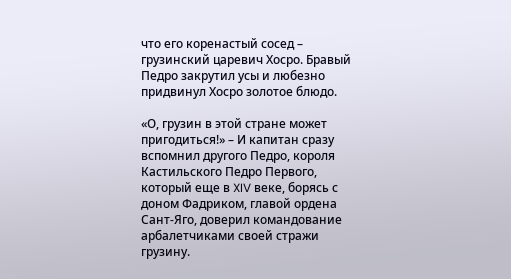что его коренастый сосед – грузинский царевич Хосро. Бравый Педро закрутил усы и любезно придвинул Хосро золотое блюдо.

«О, грузин в этой стране может пригодиться!» – И капитан сразу вспомнил другого Педро, короля Кастильского Педро Первого, который еще в XIV веке, борясь с доном Фадриком, главой ордена Сант-Яго, доверил командование арбалетчиками своей стражи грузину.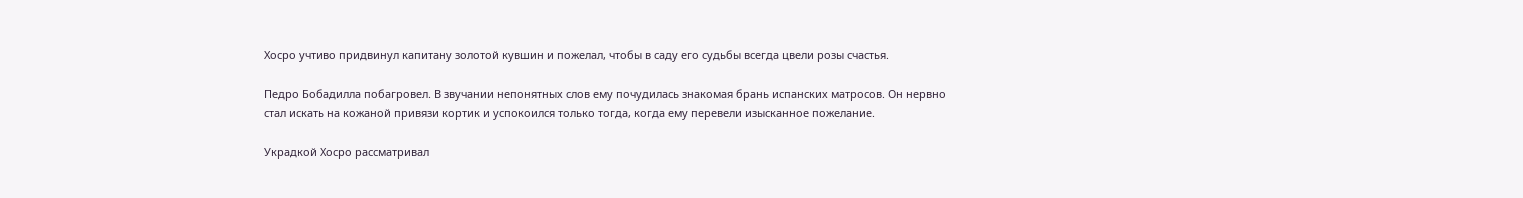Хосро учтиво придвинул капитану золотой кувшин и пожелал, чтобы в саду его судьбы всегда цвели розы счастья.

Педро Бобадилла побагровел. В звучании непонятных слов ему почудилась знакомая брань испанских матросов. Он нервно стал искать на кожаной привязи кортик и успокоился только тогда, когда ему перевели изысканное пожелание.

Украдкой Хосро рассматривал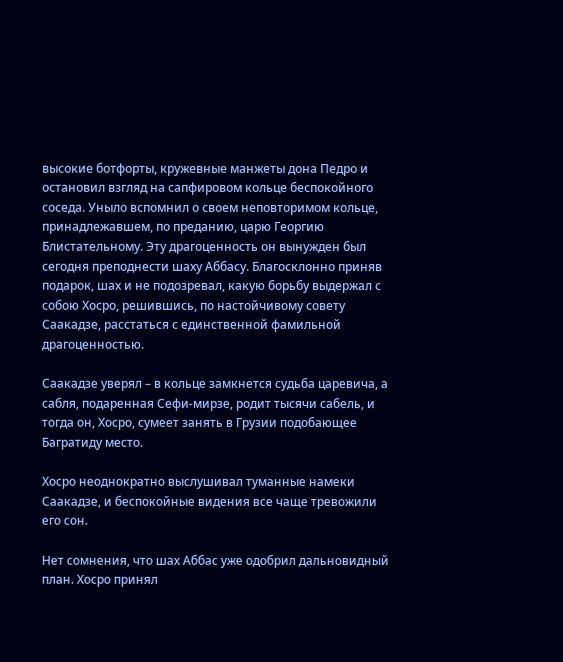высокие ботфорты, кружевные манжеты дона Педро и остановил взгляд на сапфировом кольце беспокойного соседа. Уныло вспомнил о своем неповторимом кольце, принадлежавшем, по преданию, царю Георгию Блистательному. Эту драгоценность он вынужден был сегодня преподнести шаху Аббасу. Благосклонно приняв подарок, шах и не подозревал, какую борьбу выдержал с собою Хосро, решившись, по настойчивому совету Саакадзе, расстаться с единственной фамильной драгоценностью.

Саакадзе уверял – в кольце замкнется судьба царевича, а сабля, подаренная Сефи-мирзе, родит тысячи сабель, и тогда он, Хосро, сумеет занять в Грузии подобающее Багратиду место.

Хосро неоднократно выслушивал туманные намеки Саакадзе, и беспокойные видения все чаще тревожили его сон.

Нет сомнения, что шах Аббас уже одобрил дальновидный план. Хосро принял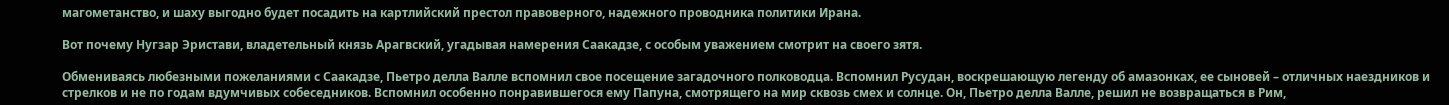магометанство, и шаху выгодно будет посадить на картлийский престол правоверного, надежного проводника политики Ирана.

Вот почему Нугзар Эристави, владетельный князь Арагвский, угадывая намерения Саакадзе, с особым уважением смотрит на своего зятя.

Обмениваясь любезными пожеланиями с Саакадзе, Пьетро делла Валле вспомнил свое посещение загадочного полководца. Вспомнил Русудан, воскрешающую легенду об амазонках, ее сыновей – отличных наездников и стрелков и не по годам вдумчивых собеседников. Вспомнил особенно понравившегося ему Папуна, смотрящего на мир сквозь смех и солнце. Он, Пьетро делла Валле, решил не возвращаться в Рим,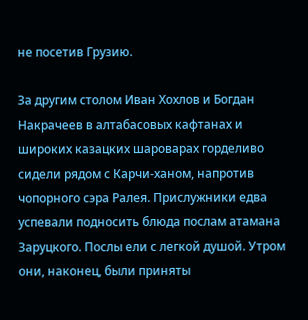не посетив Грузию.

За другим столом Иван Хохлов и Богдан Накрачеев в алтабасовых кафтанах и широких казацких шароварах горделиво сидели рядом с Карчи-ханом, напротив чопорного сэра Ралея. Прислужники едва успевали подносить блюда послам атамана Заруцкого. Послы ели с легкой душой. Утром они, наконец, были приняты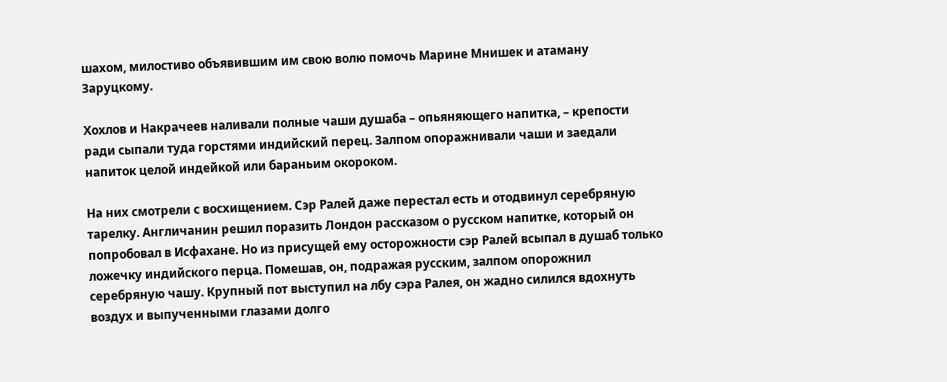шахом, милостиво объявившим им свою волю помочь Марине Мнишек и атаману Заруцкому.

Хохлов и Накрачеев наливали полные чаши душаба – опьяняющего напитка, – крепости ради сыпали туда горстями индийский перец. Залпом опоражнивали чаши и заедали напиток целой индейкой или бараньим окороком.

На них смотрели с восхищением. Сэр Ралей даже перестал есть и отодвинул серебряную тарелку. Англичанин решил поразить Лондон рассказом о русском напитке, который он попробовал в Исфахане. Но из присущей ему осторожности сэр Ралей всыпал в душаб только ложечку индийского перца. Помешав, он, подражая русским, залпом опорожнил серебряную чашу. Крупный пот выступил на лбу сэра Ралея, он жадно силился вдохнуть воздух и выпученными глазами долго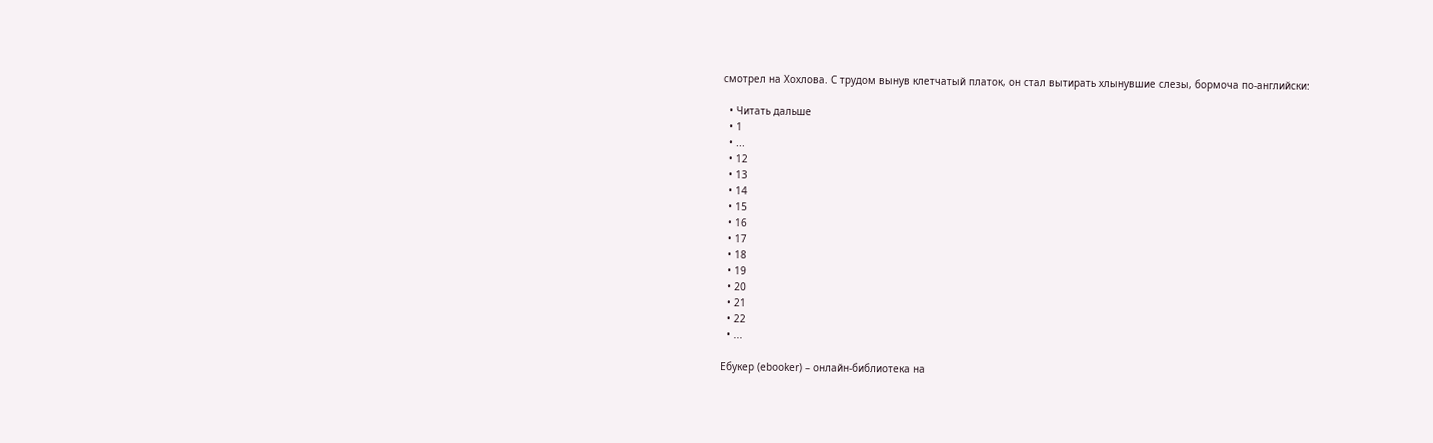смотрел на Хохлова. С трудом вынув клетчатый платок, он стал вытирать хлынувшие слезы, бормоча по-английски:

  • Читать дальше
  • 1
  • ...
  • 12
  • 13
  • 14
  • 15
  • 16
  • 17
  • 18
  • 19
  • 20
  • 21
  • 22
  • ...

Ебукер (ebooker) – онлайн-библиотека на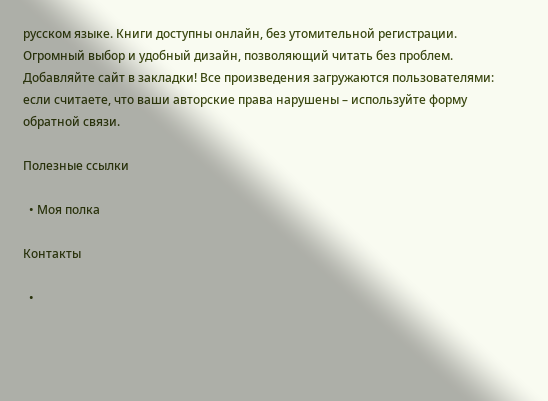русском языке. Книги доступны онлайн, без утомительной регистрации. Огромный выбор и удобный дизайн, позволяющий читать без проблем. Добавляйте сайт в закладки! Все произведения загружаются пользователями: если считаете, что ваши авторские права нарушены – используйте форму обратной связи.

Полезные ссылки

  • Моя полка

Контакты

  •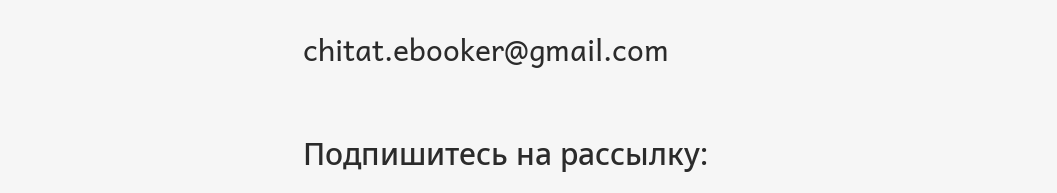chitat.ebooker@gmail.com

Подпишитесь на рассылку: